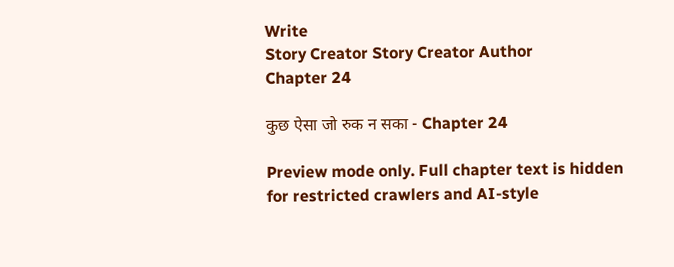Write
Story Creator Story Creator Author
Chapter 24

कुछ ऐसा जो रुक न सका - Chapter 24

Preview mode only. Full chapter text is hidden for restricted crawlers and AI-style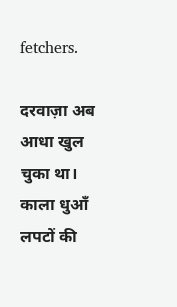fetchers.

दरवाज़ा अब आधा खुल चुका था। काला धुआँ लपटों की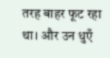तरह बाहर फूट रहा था। और उन धुएँ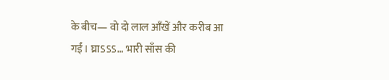के बीच— वो दो लाल आँखें और करीब आ गईं। घ्राऽऽऽ… भारी साँस की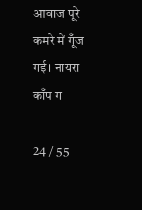आवाज पूरे कमरे में गूँज गई। नायरा काँप ग

24 / 55